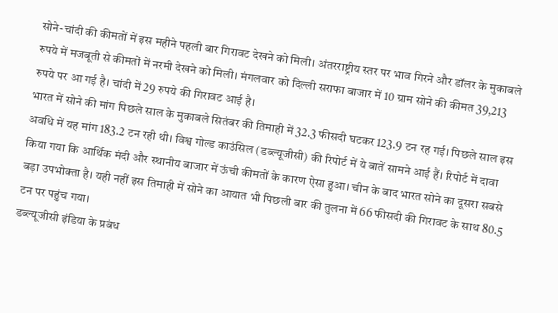सोने-चांदी की कीमतों में इस महीने पहली बार गिरावट देखने को मिली। अंतरराष्ट्रीय स्तर पर भाव गिरने और डॉलर के मुकाबले रुपये में मजबूती से कीमतों में नरमी देखने को मिली। मंगलवार को दिल्ली सराफा बाजार में 10 ग्राम सोने की कीमत 39,213 रुपये पर आ गई है। चांदी में 29 रुपये की गिरावट आई है।
भारत में सोने की मांग पिछले साल के मुकाबले सितंबर की तिमाही में 32.3 फीसदी घटकर 123.9 टन रह गई। पिछले साल इस अवधि में यह मांग 183.2 टन रही थी। विश्व गोल्ड काउंसिल (डब्ल्यूजीसी) की रिपोर्ट में ये बातें सामने आई हैं। रिपोर्ट में दावा किया गया कि आर्थिक मंदी और स्थानीय बाजार में ऊंची कीमतों के कारण ऐसा हुआ। चीन के बाद भारत सोने का दूसरा सबसे बड़ा उपभोक्ता है। यही नहीं इस तिमाही में सोने का आयात भी पिछली बार की तुलना में 66 फीसदी की गिरावट के साथ 80.5 टन पर पहुंच गया।
डब्ल्यूजीसी इंडिया के प्रबंध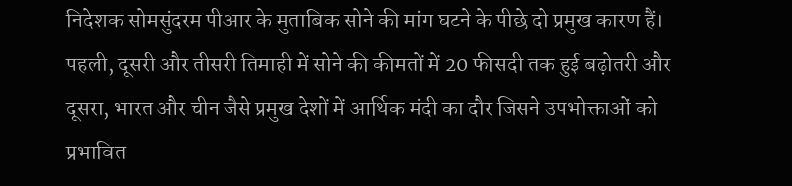निदेशक सोमसुंदरम पीआर के मुताबिक सोने की मांग घटने के पीछे दो प्रमुख कारण हैं। पहली, दूसरी और तीसरी तिमाही में सोने की कीमतों में 20 फीसदी तक हुई बढ़ोतरी और दूसरा, भारत और चीन जैसे प्रमुख देशों में आर्थिक मंदी का दौर जिसने उपभोक्ताओं को प्रभावित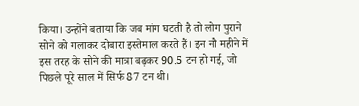किया। उन्होंने बताया कि जब मांग घटती है तो लोग पुराने सोने को गलाकर दोबारा इस्तेमाल करते हैं। इन नौ महीने में इस तरह के सोने की मात्रा बढ़कर 90.5 टन हो गई, जो पिछले पूरे साल में सिर्फ 87 टन थी।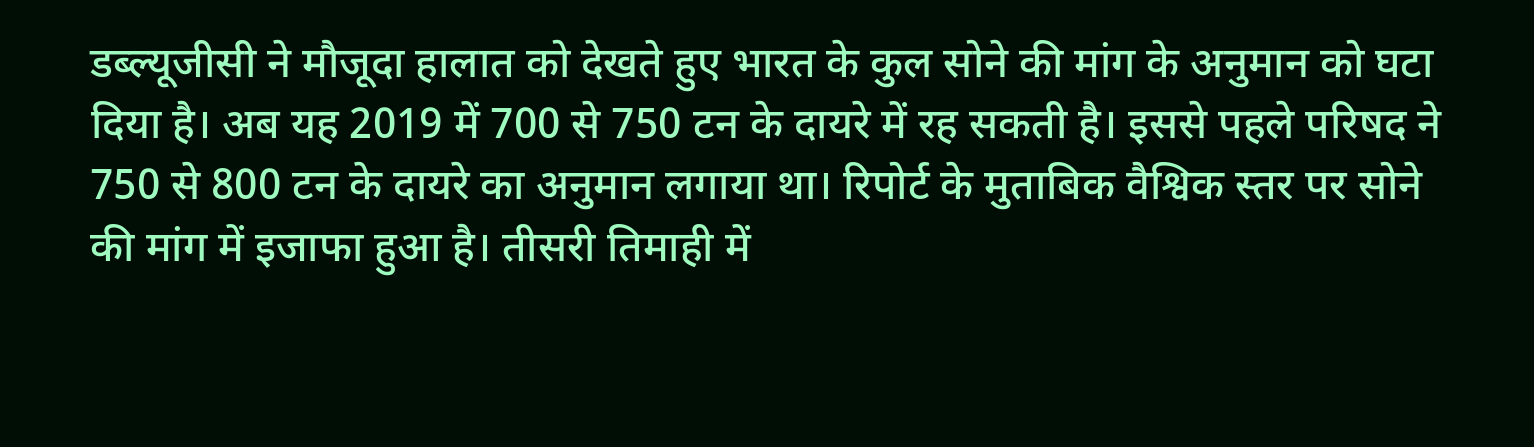डब्ल्यूजीसी ने मौजूदा हालात को देखते हुए भारत के कुल सोने की मांग के अनुमान को घटा दिया है। अब यह 2019 में 700 से 750 टन के दायरे में रह सकती है। इससे पहले परिषद ने 750 से 800 टन के दायरे का अनुमान लगाया था। रिपोर्ट के मुताबिक वैश्विक स्तर पर सोने की मांग में इजाफा हुआ है। तीसरी तिमाही में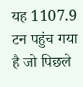यह 1107.9 टन पहुंच गया है जो पिछले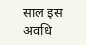साल इस अवधि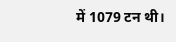में 1079 टन थी।